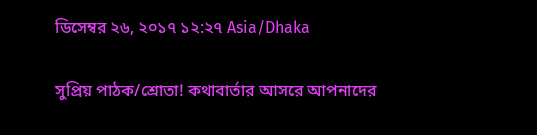ডিসেম্বর ২৬, ২০১৭ ১২:২৭ Asia/Dhaka

সুপ্রিয় পাঠক/শ্রোতা! কথাবার্তার আসরে আপনাদের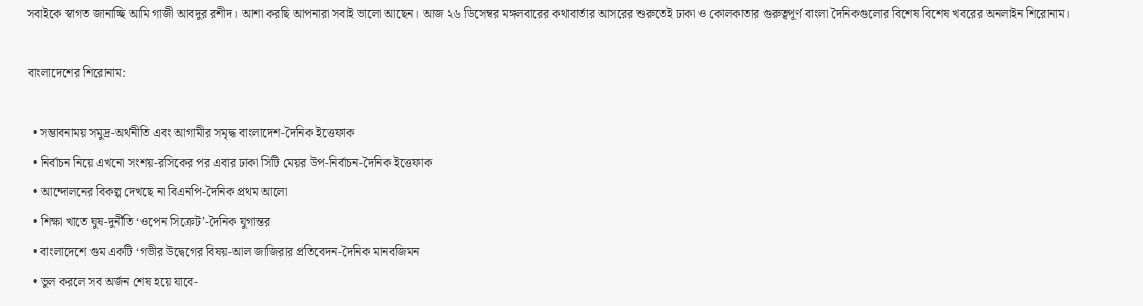সবাইকে স্বাগত জানাচ্ছি আমি গাজী আবদুর রশীদ। আশা করছি আপনারা সবাই ভালো আছেন। আজ ২৬ ডিসেম্বর মঙ্গলবারের কথাবার্তার আসরের শুরুতেই ঢাকা ও কোলকাতার গুরুত্বপূর্ণ বাংলা দৈনিকগুলোর বিশেষ বিশেষ খবরের অনলাইন শিরোনাম।

বাংলাদেশের শিরোনাম:

  • সম্ভাবনাময় সমুদ্র-অর্থনীতি এবং আগামীর সমৃদ্ধ বাংলাদেশ-দৈনিক ইত্তেফাক
  • নির্বাচন নিয়ে এখনো সংশয়-রসিকের পর এবার ঢাকা সিটি মেয়র উপ-নির্বাচন-দৈনিক ইত্তেফাক
  • আন্দোলনের বিকল্প দেখছে না বিএনপি-দৈনিক প্রথম আলো
  • শিক্ষা খাতে ঘুষ-দুর্নীতি ‘ওপেন সিক্রেট’-দৈনিক যুগান্তর
  • বাংলাদেশে গুম একটি ‘গভীর উদ্বেগের বিষয়-আল জাজিরার প্রতিবেদন-দৈনিক মানবজিমন
  • ভুল করলে সব অর্জন শেষ হয়ে যাবে-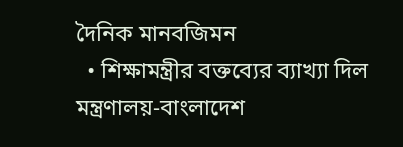দৈনিক মানবজিমন
  • শিক্ষামন্ত্রীর বক্তব্যের ব্যাখ্যা দিল মন্ত্রণালয়-বাংলাদেশ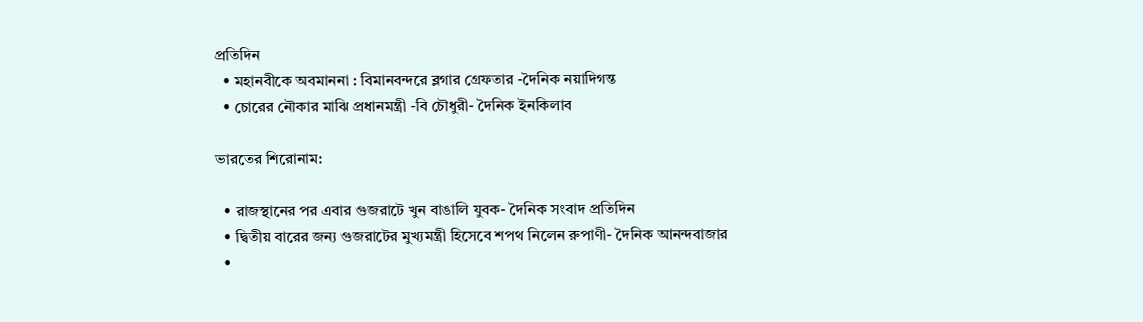প্রতিদিন
  • মহানবীকে অবমাননা : বিমানবন্দরে ব্লগার গ্রেফতার -দৈনিক নয়াদিগন্ত
  • চোরের নৌকার মাঝি প্রধানমন্ত্রী -বি চৌধুরী- দৈনিক ইনকিলাব

ভারতের শিরোনাম:

  • রাজস্থানের পর এবার গুজরাটে খুন বাঙালি যুবক- দৈনিক সংবাদ প্রতিদিন
  • দ্বিতীয় বারের জন্য গুজরাটের মুখ্যমন্ত্রী হিসেবে শপথ নিলেন রুপাণী- দৈনিক আনন্দবাজার
  •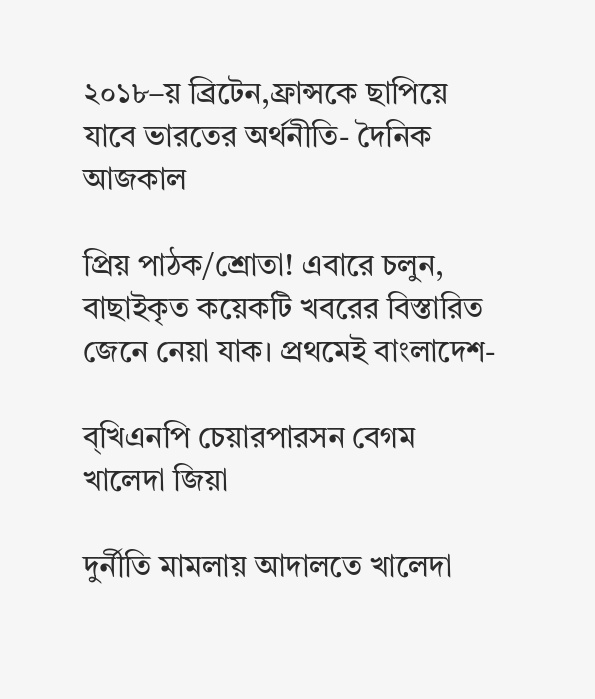২০১৮–য় ব্রিটেন,ফ্রান্সকে ছাপিয়ে যাবে ভারতের অর্থনীতি- দৈনিক আজকাল

প্রিয় পাঠক/শ্রোতা! এবারে চলুন, বাছাইকৃত কয়েকটি খবরের বিস্তারিত জেনে নেয়া যাক। প্রথমেই বাংলাদেশ-

ব্খিএনপি চেয়ারপারসন বেগম খালেদা জিয়া

দুর্নীতি মামলায় আদালতে খালেদা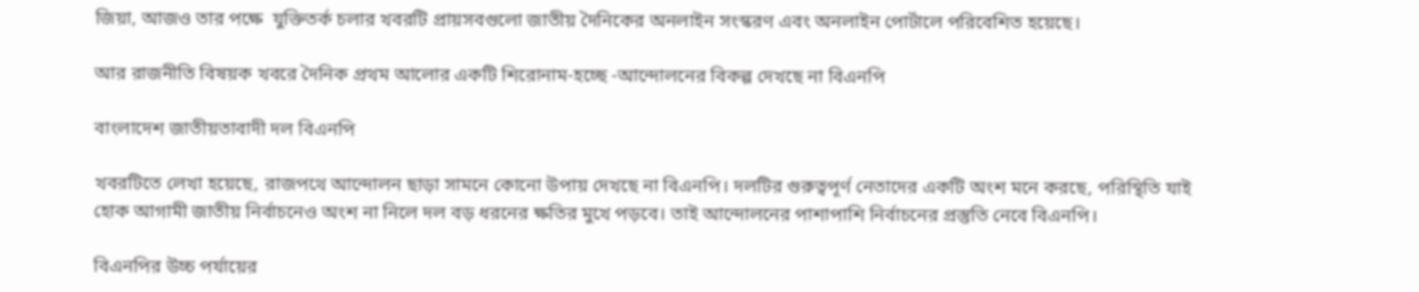জিয়া, আজও তার পক্ষে  যুক্তিতর্ক চলার খবরটি প্রায়সবগুলো জাতীয় দৈনিকের অনলাইন সংস্করণ এবং অনলাইন পোর্টালে পরিবেশিত হয়েছে।

আর রাজনীতি বিষয়ক খবরে দৈনিক প্রথম আলোর একটি শিরোনাম-হচ্ছে -আন্দোলনের বিকল্প দেখছে না বিএনপি

বাংলাদেশ জাতীয়তাবাদী দল বিএনপি

খবরটিতে লেখা হয়েছে, রাজপথে আন্দোলন ছাড়া সামনে কোনো উপায় দেখছে না বিএনপি। দলটির গুরুত্বপূর্ণ নেতাদের একটি অংশ মনে করছে, পরিস্থিতি যাই হোক আগামী জাতীয় নির্বাচনেও অংশ না নিলে দল বড় ধরনের ক্ষতির মুখে পড়বে। তাই আন্দোলনের পাশাপাশি নির্বাচনের প্রস্তুতি নেবে বিএনপি।

বিএনপির উচ্চ পর্যায়ের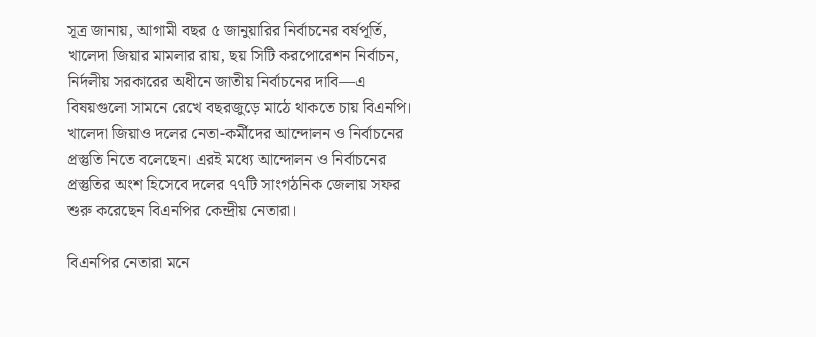সূত্র জানায়, আগামী বছর ৫ জানুয়ারির নির্বাচনের বর্ষপূর্তি, খালেদা জিয়ার মামলার রায়, ছয় সিটি করপোরেশন নির্বাচন, নির্দলীয় সরকারের অধীনে জাতীয় নির্বাচনের দাবি—এ বিষয়গুলো সামনে রেখে বছরজুড়ে মাঠে থাকতে চায় বিএনপি। খালেদা জিয়াও দলের নেতা-কর্মীদের আন্দোলন ও নির্বাচনের প্রস্তুতি নিতে বলেছেন। এরই মধ্যে আন্দোলন ও নির্বাচনের প্রস্তুতির অংশ হিসেবে দলের ৭৭টি সাংগঠনিক জেলায় সফর শুরু করেছেন বিএনপির কেন্দ্রীয় নেতারা।

বিএনপির নেতারা মনে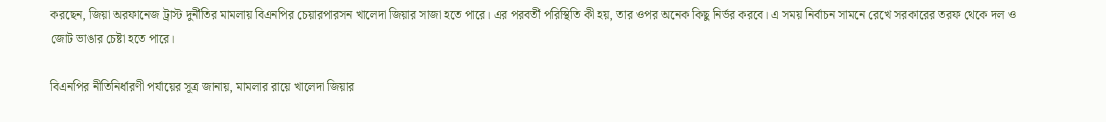করছেন, জিয়া অরফানেজ ট্রাস্ট দুর্নীতির মামলায় বিএনপির চেয়ারপারসন খালেদা জিয়ার সাজা হতে পারে। এর পরবর্তী পরিস্থিতি কী হয়, তার ওপর অনেক কিছু নির্ভর করবে। এ সময় নির্বাচন সামনে রেখে সরকারের তরফ থেকে দল ও জোট ভাঙার চেষ্টা হতে পারে।

বিএনপির নীতিনির্ধারণী পর্যায়ের সূত্র জানায়, মামলার রায়ে খালেদা জিয়ার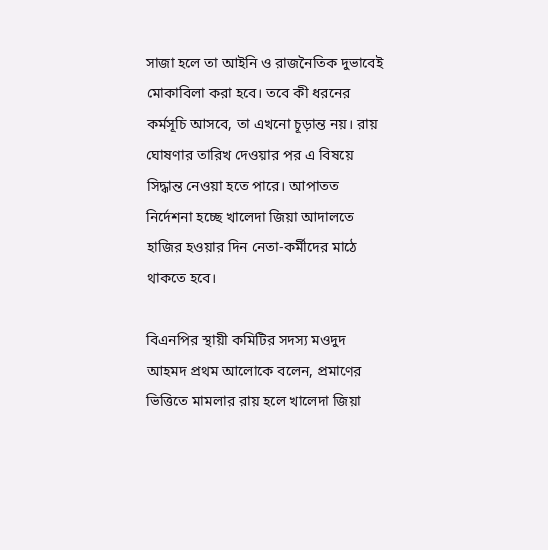সাজা হলে তা আইনি ও রাজনৈতিক দুভাবেই মোকাবিলা করা হবে। তবে কী ধরনের কর্মসূচি আসবে, তা এখনো চূড়ান্ত নয়। রায় ঘোষণার তারিখ দেওয়ার পর এ বিষয়ে সিদ্ধান্ত নেওয়া হতে পারে। আপাতত নির্দেশনা হচ্ছে খালেদা জিয়া আদালতে হাজির হওয়ার দিন নেতা-কর্মীদের মাঠে থাকতে হবে।

বিএনপির স্থায়ী কমিটির সদস্য মওদুদ আহমদ প্রথম আলোকে বলেন, প্রমাণের ভিত্তিতে মামলার রায় হলে খালেদা জিয়া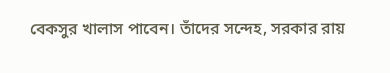বেকসুর খালাস পাবেন। তাঁদের সন্দেহ, সরকার রায়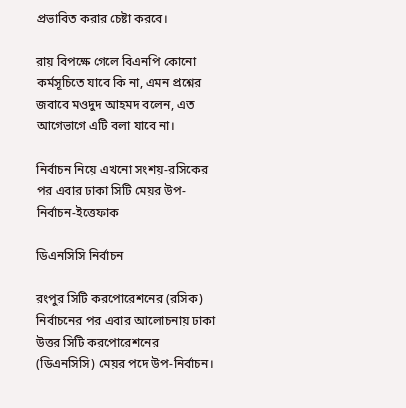প্রভাবিত করার চেষ্টা করবে।

রায় বিপক্ষে গেলে বিএনপি কোনো কর্মসূচিতে যাবে কি না, এমন প্রশ্নের জবাবে মওদুদ আহমদ বলেন, এত আগেভাগে এটি বলা যাবে না।

নির্বাচন নিয়ে এখনো সংশয়-রসিকের পর এবার ঢাকা সিটি মেয়র উপ-নির্বাচন-ইত্তেফাক

ডিএনসিসি নির্বাচন

রংপুর সিটি করপোরেশনের (রসিক) নির্বাচনের পর এবার আলোচনায় ঢাকা উত্তর সিটি করপোরেশনের (ডিএনসিসি) মেয়র পদে উপ-নির্বাচন।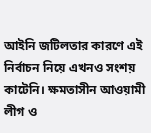আইনি জটিলতার কারণে এই নির্বাচন নিয়ে এখনও সংশয় কাটেনি। ক্ষমতাসীন আওয়ামী লীগ ও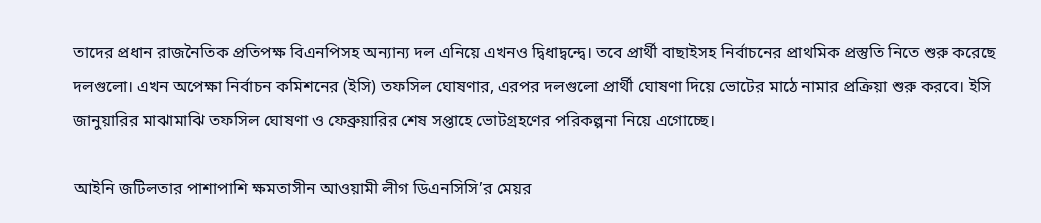তাদের প্রধান রাজনৈতিক প্রতিপক্ষ বিএনপিসহ অন্যান্য দল এনিয়ে এখনও দ্বিধাদ্বন্দ্বে। তবে প্রার্থী বাছাইসহ নির্বাচনের প্রাথমিক প্রস্তুতি নিতে শুরু করেছে দলগুলো। এখন অপেক্ষা নির্বাচন কমিশনের (ইসি) তফসিল ঘোষণার, এরপর দলগুলো প্রার্থী ঘোষণা দিয়ে ভোটের মাঠে নামার প্রক্রিয়া শুরু করবে। ইসি জানুয়ারির মাঝামাঝি তফসিল ঘোষণা ও ফেব্রুয়ারির শেষ সপ্তাহে ভোটগ্রহণের পরিকল্পনা নিয়ে এগোচ্ছে।

আইনি জটিলতার পাশাপাশি ক্ষমতাসীন আওয়ামী লীগ ডিএনসিসি’র মেয়র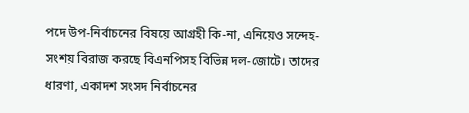পদে উপ-নির্বাচনের বিষয়ে আগ্রহী কি-না, এনিয়েও সন্দেহ-সংশয় বিরাজ করছে বিএনপিসহ বিভিন্ন দল-জোটে। তাদের ধারণা, একাদশ সংসদ নির্বাচনের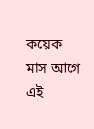কয়েক মাস আগে এই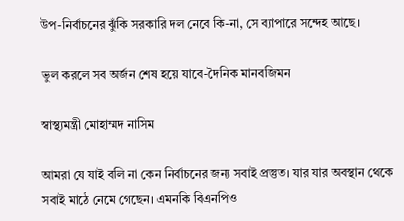উপ-নির্বাচনের ঝুঁকি সরকারি দল নেবে কি-না, সে ব্যাপারে সন্দেহ আছে।

ভুল করলে সব অর্জন শেষ হয়ে যাবে-দৈনিক মানবজিমন

স্বাস্থ্যমন্ত্রী মোহাম্মদ নাসিম

আমরা যে যাই বলি না কেন নির্বাচনের জন্য সবাই প্রস্তুত। যার যার অবস্থান থেকে সবাই মাঠে নেমে গেছেন। এমনকি বিএনপিও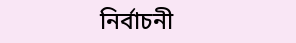নির্বাচনী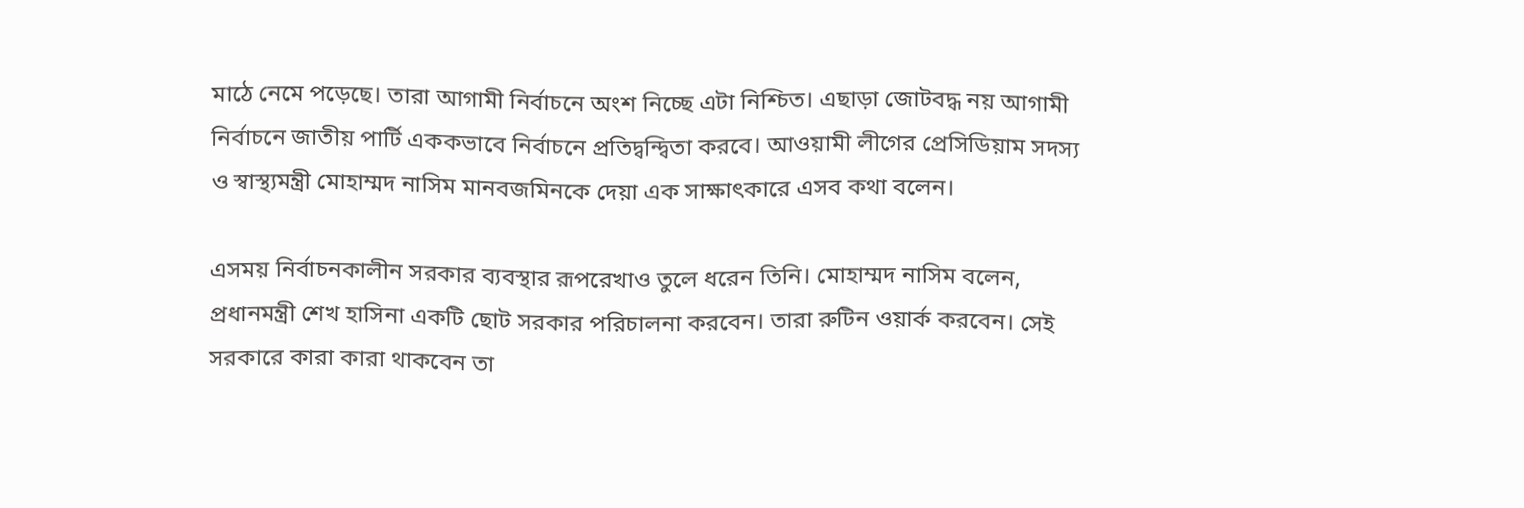মাঠে নেমে পড়েছে। তারা আগামী নির্বাচনে অংশ নিচ্ছে এটা নিশ্চিত। এছাড়া জোটবদ্ধ নয় আগামী নির্বাচনে জাতীয় পার্টি এককভাবে নির্বাচনে প্রতিদ্বন্দ্বিতা করবে। আওয়ামী লীগের প্রেসিডিয়াম সদস্য ও স্বাস্থ্যমন্ত্রী মোহাম্মদ নাসিম মানবজমিনকে দেয়া এক সাক্ষাৎকারে এসব কথা বলেন।

এসময় নির্বাচনকালীন সরকার ব্যবস্থার রূপরেখাও তুলে ধরেন তিনি। মোহাম্মদ নাসিম বলেন, প্রধানমন্ত্রী শেখ হাসিনা একটি ছোট সরকার পরিচালনা করবেন। তারা রুটিন ওয়ার্ক করবেন। সেই সরকারে কারা কারা থাকবেন তা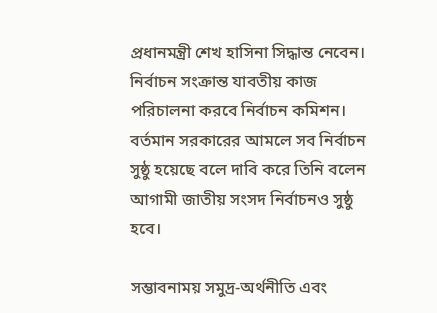প্রধানমন্ত্রী শেখ হাসিনা সিদ্ধান্ত নেবেন। নির্বাচন সংক্রান্ত যাবতীয় কাজ পরিচালনা করবে নির্বাচন কমিশন। বর্তমান সরকারের আমলে সব নির্বাচন সুষ্ঠু হয়েছে বলে দাবি করে তিনি বলেন আগামী জাতীয় সংসদ নির্বাচনও সুষ্ঠু হবে।

সম্ভাবনাময় সমুদ্র-অর্থনীতি এবং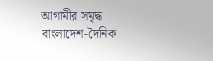আগামীর সমৃদ্ধ বাংলাদেশ-দৈনিক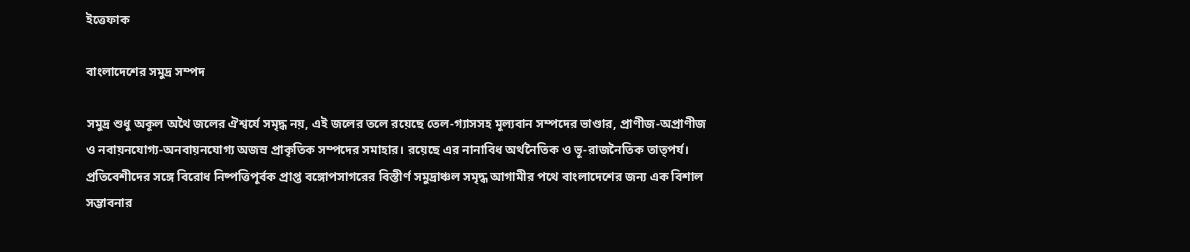ইত্তেফাক

বাংলাদেশের সমুদ্র সম্পদ

সমুদ্র শুধু অকূল অথৈ জলের ঐশ্বর্যে সমৃদ্ধ নয়, এই জলের তলে রয়েছে তেল-গ্যাসসহ মূল্যবান সম্পদের ভাণ্ডার, প্রাণীজ-অপ্রাণীজ ও নবায়নযোগ্য-অনবায়নযোগ্য অজস্র প্রাকৃতিক সম্পদের সমাহার। রয়েছে এর নানাবিধ অর্থনৈতিক ও ভূ-রাজনৈতিক তাত্পর্য। প্রতিবেশীদের সঙ্গে বিরোধ নিষ্পত্তিপূর্বক প্রাপ্ত বঙ্গোপসাগরের বিস্তীর্ণ সমুদ্রাঞ্চল সমৃদ্ধ আগামীর পথে বাংলাদেশের জন্য এক বিশাল সম্ভাবনার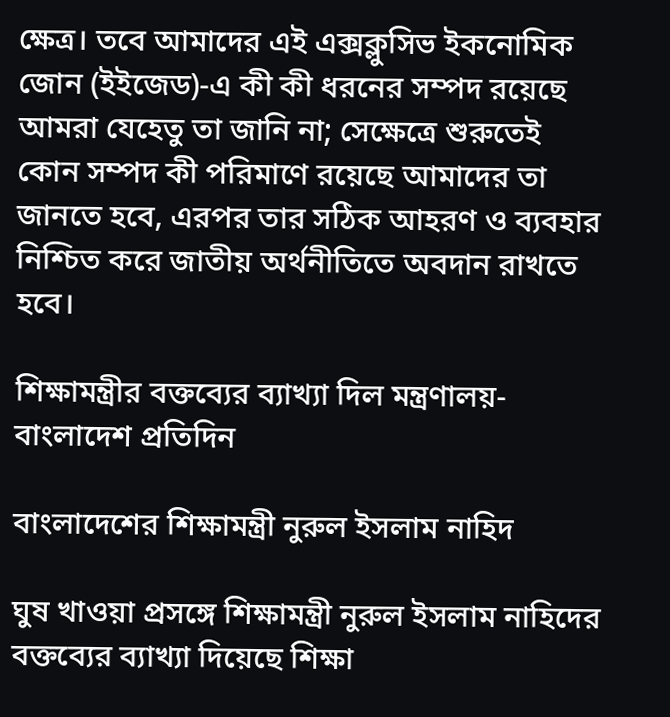ক্ষেত্র। তবে আমাদের এই এক্সক্লুসিভ ইকনোমিক জোন (ইইজেড)-এ কী কী ধরনের সম্পদ রয়েছে আমরা যেহেতু তা জানি না; সেক্ষেত্রে শুরুতেই কোন সম্পদ কী পরিমাণে রয়েছে আমাদের তা জানতে হবে, এরপর তার সঠিক আহরণ ও ব্যবহার নিশ্চিত করে জাতীয় অর্থনীতিতে অবদান রাখতে হবে।

শিক্ষামন্ত্রীর বক্তব্যের ব্যাখ্যা দিল মন্ত্রণালয়-বাংলাদেশ প্রতিদিন

বাংলাদেশের শিক্ষামন্ত্রী নুরুল ইসলাম নাহিদ

ঘুষ খাওয়া প্রসঙ্গে শিক্ষামন্ত্রী নুরুল ইসলাম নাহিদের বক্তব্যের ব্যাখ্যা দিয়েছে শিক্ষা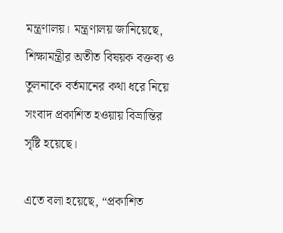মন্ত্রণালয়। মন্ত্রণালয় জানিয়েছে, শিক্ষামন্ত্রীর অতীত বিষয়ক বক্তব্য ও তুলনাকে বর্তমানের কথা ধরে নিয়ে সংবাদ প্রকাশিত হওয়ায় বিভ্রান্তির সৃষ্টি হয়েছে।

এতে বলা হয়েছে, “প্রকাশিত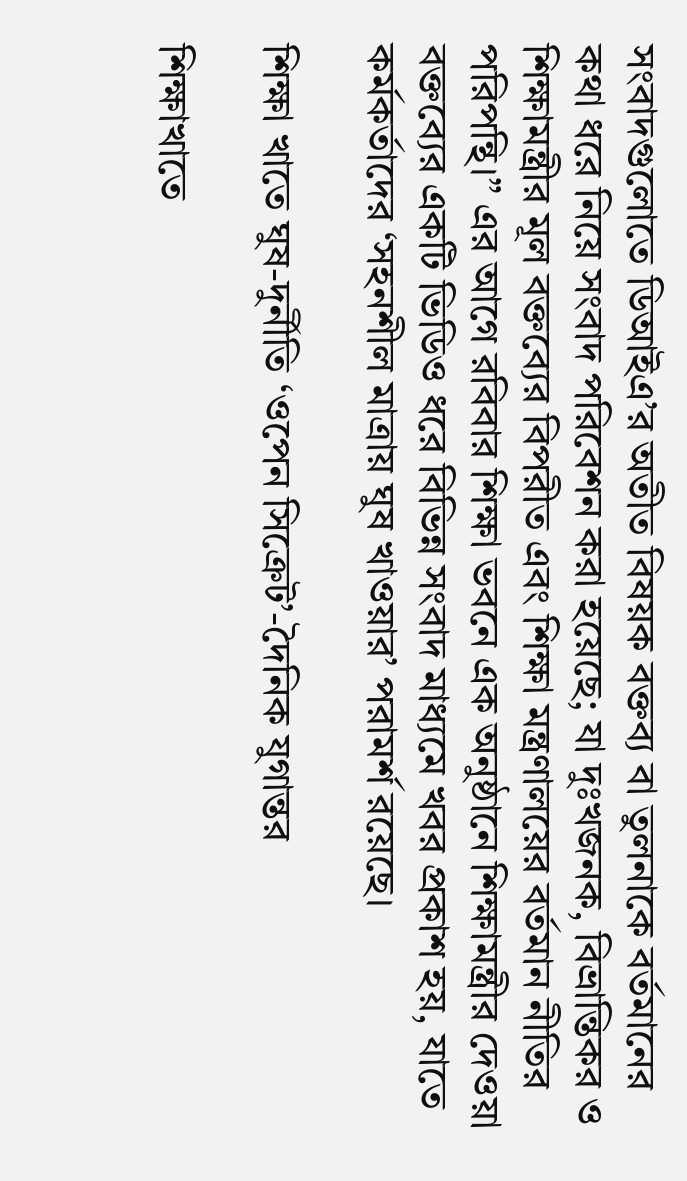সংবাদগুলোতে ডিআইএ’র অতীত বিষয়ক বক্তব্য বা তুলনাকে বর্তমানের কথা ধরে নিয়ে সংবাদ পরিবেশন করা হয়েছে; যা দুঃখজনক, বিভ্রান্তিকর ও শিক্ষামন্ত্রীর মূল বক্তব্যের বিপরীত এবং শিক্ষা মন্ত্রণালয়ের বর্তমান নীতির পরিপন্থি।” এর আগে রবিবার শিক্ষা ভবনে এক অনুষ্ঠানে শিক্ষামন্ত্রীর দেওয়া বক্তব্যের একটি ভিডিও ধরে বিভিন্ন সংবাদ মাধ্যমে খবর প্রকাশ হয়, যাতে কর্মকর্তাদের ‘সহনশীল মাত্রায় ঘুষ খাওয়ার’ পরামর্শ রয়েছে।

শিক্ষা খাতে ঘুষ-দুর্নীতি ‘ওপেন সিক্রেট’-দৈনিক যুগান্তর

শিক্ষাখাতে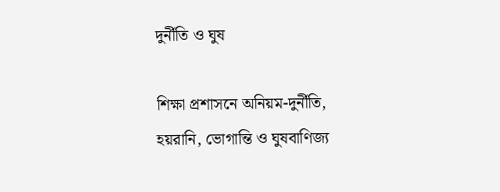দুর্নীতি ও ঘুষ

শিক্ষা প্রশাসনে অনিয়ম-দুর্নীতি, হয়রানি, ভোগান্তি ও ঘুষবাণিজ্য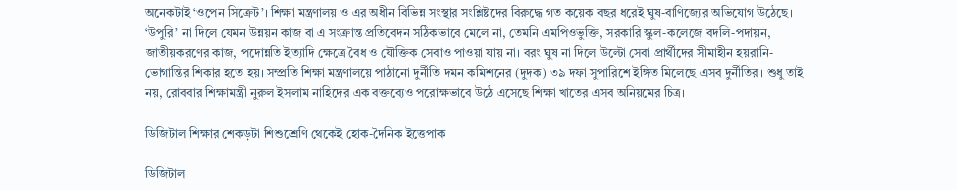অনেকটাই ‘ওপেন সিক্রেট’। শিক্ষা মন্ত্রণালয় ও এর অধীন বিভিন্ন সংস্থার সংশ্লিষ্টদের বিরুদ্ধে গত কয়েক বছর ধরেই ঘুষ-বাণিজ্যের অভিযোগ উঠেছে। ‘উপুরি’ না দিলে যেমন উন্নয়ন কাজ বা এ সংক্রান্ত প্রতিবেদন সঠিকভাবে মেলে না, তেমনি এমপিওভুক্তি, সরকারি স্কুল-কলেজে বদলি-পদায়ন, জাতীয়করণের কাজ, পদোন্নতি ইত্যাদি ক্ষেত্রে বৈধ ও যৌক্তিক সেবাও পাওয়া যায় না। বরং ঘুষ না দিলে উল্টো সেবা প্রার্থীদের সীমাহীন হয়রানি-ভোগান্তির শিকার হতে হয়। সম্প্রতি শিক্ষা মন্ত্রণালয়ে পাঠানো দুর্নীতি দমন কমিশনের (দুদক) ৩৯ দফা সুপারিশে ইঙ্গিত মিলেছে এসব দুর্নীতির। শুধু তাই নয়, রোববার শিক্ষামন্ত্রী নুরুল ইসলাম নাহিদের এক বক্তব্যেও পরোক্ষভাবে উঠে এসেছে শিক্ষা খাতের এসব অনিয়মের চিত্র।

ডিজিটাল শিক্ষার শেকড়টা শিশুশ্রেণি থেকেই হোক-দৈনিক ইত্তেপাক

ডিজিটাল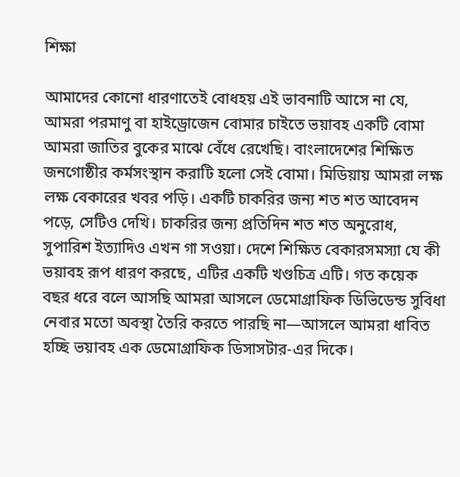শিক্ষা

আমাদের কোনো ধারণাতেই বোধহয় এই ভাবনাটি আসে না যে, আমরা পরমাণু বা হাইড্রোজেন বোমার চাইতে ভয়াবহ একটি বোমা আমরা জাতির বুকের মাঝে বেঁধে রেখেছি। বাংলাদেশের শিক্ষিত জনগোষ্ঠীর কর্মসংস্থান করাটি হলো সেই বোমা। মিডিয়ায় আমরা লক্ষ লক্ষ বেকারের খবর পড়ি। একটি চাকরির জন্য শত শত আবেদন পড়ে, সেটিও দেখি। চাকরির জন্য প্রতিদিন শত শত অনুরোধ, সুপারিশ ইত্যাদিও এখন গা সওয়া। দেশে শিক্ষিত বেকারসমস্যা যে কী ভয়াবহ রূপ ধারণ করছে, এটির একটি খণ্ডচিত্র এটি। গত কয়েক বছর ধরে বলে আসছি আমরা আসলে ডেমোগ্রাফিক ডিভিডেন্ড সুবিধা নেবার মতো অবস্থা তৈরি করতে পারছি না—আসলে আমরা ধাবিত হচ্ছি ভয়াবহ এক ডেমোগ্রাফিক ডিসাসটার-এর দিকে।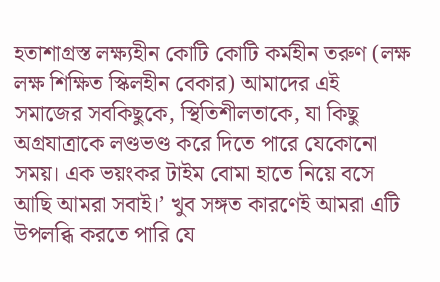হতাশাগ্রস্ত লক্ষ্যহীন কোটি কোটি কর্মহীন তরুণ (লক্ষ লক্ষ শিক্ষিত স্কিলহীন বেকার) আমাদের এই সমাজের সবকিছুকে, স্থিতিশীলতাকে, যা কিছু অগ্রযাত্রাকে লণ্ডভণ্ড করে দিতে পারে যেকোনো সময়। এক ভয়ংকর টাইম বোমা হাতে নিয়ে বসে আছি আমরা সবাই।’ খুব সঙ্গত কারণেই আমরা এটি উপলব্ধি করতে পারি যে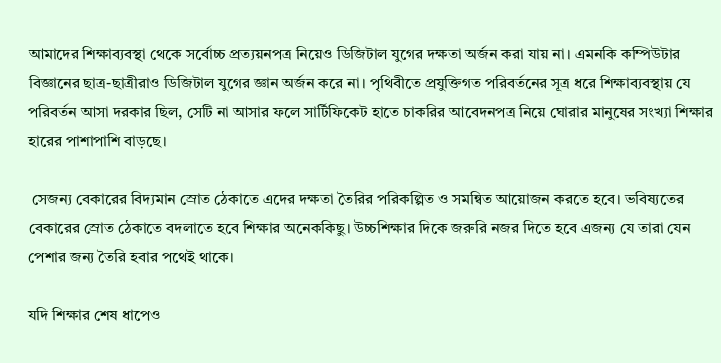আমাদের শিক্ষাব্যবস্থা থেকে সর্বোচ্চ প্রত্যয়নপত্র নিয়েও ডিজিটাল যুগের দক্ষতা অর্জন করা যায় না। এমনকি কম্পিউটার বিজ্ঞানের ছাত্র-ছাত্রীরাও ডিজিটাল যুগের জ্ঞান অর্জন করে না। পৃথিবীতে প্রযুক্তিগত পরিবর্তনের সূত্র ধরে শিক্ষাব্যবস্থায় যে পরিবর্তন আসা দরকার ছিল, সেটি না আসার ফলে সার্টিফিকেট হাতে চাকরির আবেদনপত্র নিয়ে ঘোরার মানুষের সংখ্যা শিক্ষার হারের পাশাপাশি বাড়ছে।

 সেজন্য বেকারের বিদ্যমান স্রোত ঠেকাতে এদের দক্ষতা তৈরির পরিকল্পিত ও সমন্বিত আয়োজন করতে হবে। ভবিষ্যতের বেকারের স্রোত ঠেকাতে বদলাতে হবে শিক্ষার অনেককিছু। উচ্চশিক্ষার দিকে জরুরি নজর দিতে হবে এজন্য যে তারা যেন পেশার জন্য তৈরি হবার পথেই থাকে।

যদি শিক্ষার শেষ ধাপেও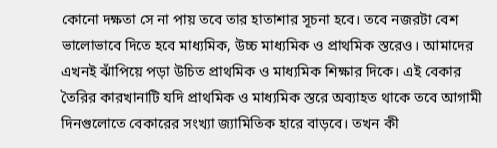কোনো দক্ষতা সে না পায় তবে তার হাতাশার সূচনা হবে। তবে নজরটা বেশ ভালোভাবে দিতে হবে মাধ্যমিক, উচ্চ মাধ্যমিক ও প্রাথমিক স্তরেও। আমাদের এখনই ঝাঁপিয়ে পড়া উচিত প্রাথমিক ও মাধ্যমিক শিক্ষার দিকে। এই বেকার  তৈরির কারখানাটি যদি প্রাথমিক ও মাধ্যমিক স্তরে অব্যাহত থাকে তবে আগামী দিনগুলোতে বেকারের সংখ্যা জ্যামিতিক হারে বাড়বে। তখন কী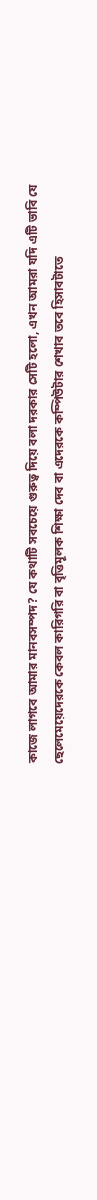কাজে লাগবে আমার মানবসম্পদ? যে কথাটি সবচেয়ে গুরুত্ব দিয়ে বলা দরকার সেটি হলো, এখন আমরা যদি এটি ভাবি যে ছেলেমেয়েদেরকে কেবল কারিগরি বা বৃত্তিমূলক শিক্ষা দেব বা এদেরকে কম্পিউটার শেখাব তবে হিসাবটাতে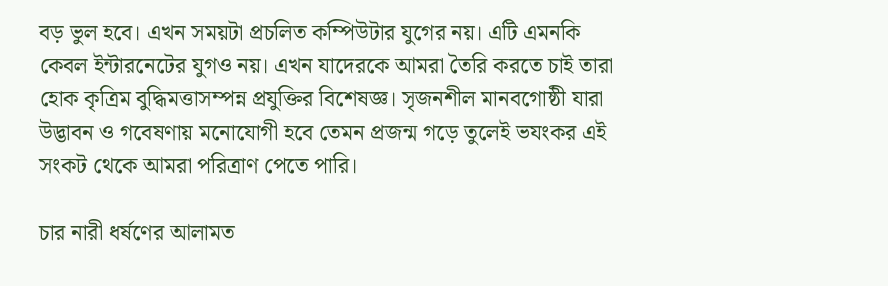বড় ভুল হবে। এখন সময়টা প্রচলিত কম্পিউটার যুগের নয়। এটি এমনকি কেবল ইন্টারনেটের যুগও নয়। এখন যাদেরকে আমরা তৈরি করতে চাই তারা হোক কৃত্রিম বুদ্ধিমত্তাসম্পন্ন প্রযুক্তির বিশেষজ্ঞ। সৃজনশীল মানবগোষ্ঠী যারা উদ্ভাবন ও গবেষণায় মনোযোগী হবে তেমন প্রজন্ম গড়ে তুলেই ভযংকর এই সংকট থেকে আমরা পরিত্রাণ পেতে পারি।

চার নারী ধর্ষণের আলামত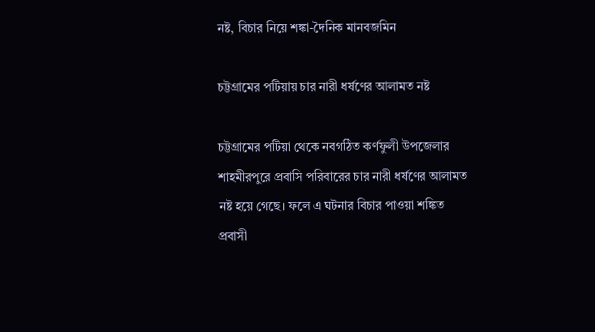নষ্ট, বিচার নিয়ে শঙ্কা-দৈনিক মানবজমিন

চট্টগ্রামের পটিয়ায় চার নারী ধর্ষণের আলামত নষ্ট

চট্টগ্রামের পটিয়া থেকে নবগঠিত কর্ণফুলী উপজেলার শাহমীরপুরে প্রবাসি পরিবারের চার নারী ধর্ষণের আলামত নষ্ট হয়ে গেছে। ফলে এ ঘটনার বিচার পাওয়া শঙ্কিত প্রবাসী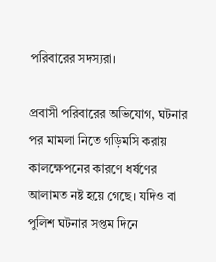পরিবারের সদস্যরা।

প্রবাসী পরিবারের অভিযোগ, ঘটনার পর মামলা নিতে গড়িমসি করায় কালক্ষেপনের কারণে ধর্ষণের আলামত নষ্ট হয়ে গেছে। যদিও বা পুলিশ ঘটনার সপ্তম দিনে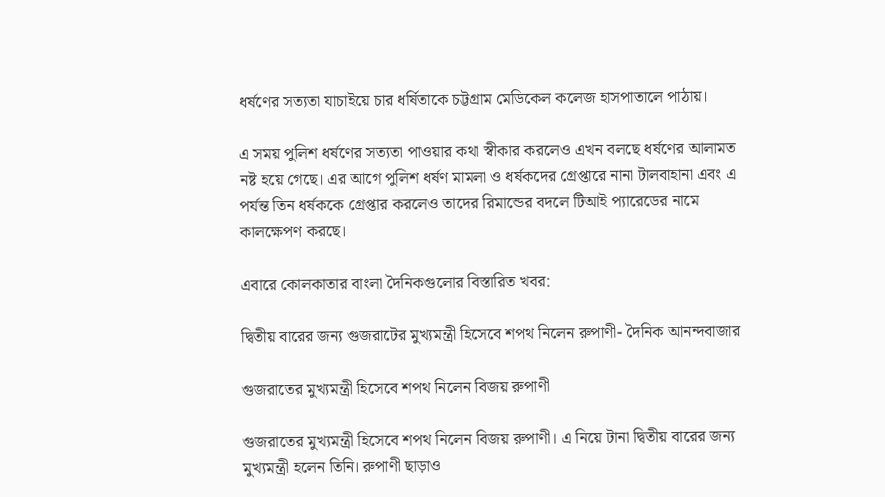ধর্ষণের সত্যতা যাচাইয়ে চার ধর্ষিতাকে চট্টগ্রাম মেডিকেল কলেজ হাসপাতালে পাঠায়।

এ সময় পুলিশ ধর্ষণের সত্যতা পাওয়ার কথা স্বীকার করলেও এখন বলছে ধর্ষণের আলামত নষ্ট হয়ে গেছে। এর আগে পুলিশ ধর্ষণ মামলা ও ধর্ষকদের গ্রেপ্তারে নানা টালবাহানা এবং এ পর্যন্ত তিন ধর্ষককে গ্রেপ্তার করলেও তাদের রিমান্ডের বদলে টিআই প্যারেডের নামে কালক্ষেপণ করছে।

এবারে কোলকাতার বাংলা দৈনিকগুলোর বিস্তারিত খবর:

দ্বিতীয় বারের জন্য গুজরাটের মুখ্যমন্ত্রী হিসেবে শপথ নিলেন রুপাণী- দৈনিক আনন্দবাজার

গুজরাতের মুখ্যমন্ত্রী হিসেবে শপথ নিলেন বিজয় রুপাণী

গুজরাতের মুখ্যমন্ত্রী হিসেবে শপথ নিলেন বিজয় রুপাণী। এ নিয়ে টানা দ্বিতীয় বারের জন্য মুখ্যমন্ত্রী হলেন তিনি। রুপাণী ছাড়াও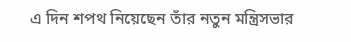এ দিন শপথ নিয়েছেন তাঁর নতুন মন্ত্রিসভার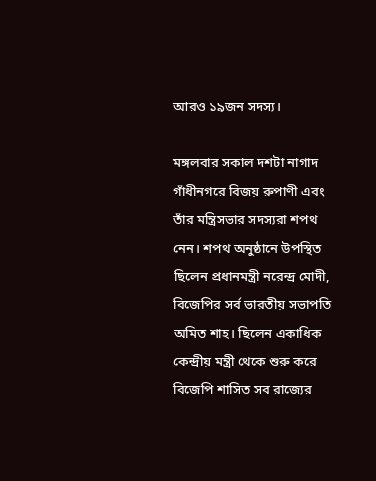আরও ১৯জন সদস্য।

মঙ্গলবার সকাল দশটা নাগাদ গাঁধীনগরে বিজয় রুপাণী এবং তাঁর মন্ত্রিসভার সদস্যরা শপথ নেন। শপথ অনুষ্ঠানে উপস্থিত ছিলেন প্রধানমন্ত্রী নরেন্দ্র মোদী, বিজেপির সর্ব ভারতীয় সভাপতি অমিত শাহ। ছিলেন একাধিক কেন্দ্রীয় মন্ত্রী থেকে শুরু করে বিজেপি শাসিত সব রাজ্যের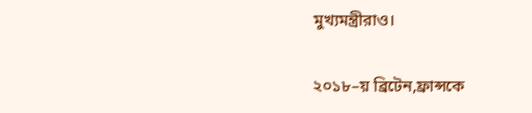মুখ্যমন্ত্রীরাও।

২০১৮–য় ব্রিটেন,ফ্রান্সকে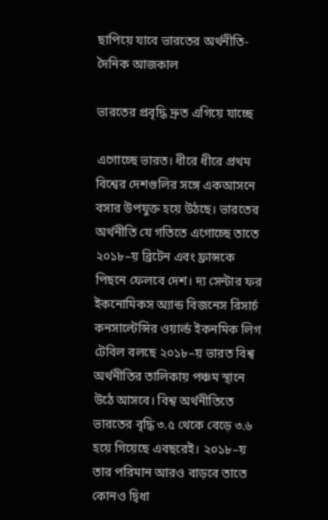ছাপিয়ে যাবে ভারতের অর্থনীতি- দৈনিক আজকাল

ভারতের প্রবৃদ্ধি দ্রুত এগিয়ে যাচ্ছে

এগোচ্ছে ভারত। ধীরে ধীরে প্রথম বিশ্বের দেশগুলির সঙ্গে একআসনে বসার উপযুক্ত হয়ে উঠছে। ভারতের অর্থনীতি যে গতিতে এগোচ্ছে তাতে ২০১৮–য় ব্রিটেন এবং ফ্রান্সকে পিছনে ফেলবে দেশ। দ্য সেন্টার ফর ইকনোমিকস অ্যান্ড বিজনেস রিসার্চ কনসাল্টেন্সির ওয়ার্ল্ড ইকনমিক লিগ টেবিল বলছে ২০১৮–য় ভারত বিশ্ব অর্থনীতির তালিকায় পঞ্চম স্থানে উঠে আসবে। বিশ্ব অর্থনীতিতে ভারতের বৃদ্ধি ৩.৫ থেকে বেড়ে ৩.৬ হয়ে গিয়েছে এবছরেই। ২০১৮–য় তার পরিমান আরও বাড়বে তাতে কোনও দ্বিধা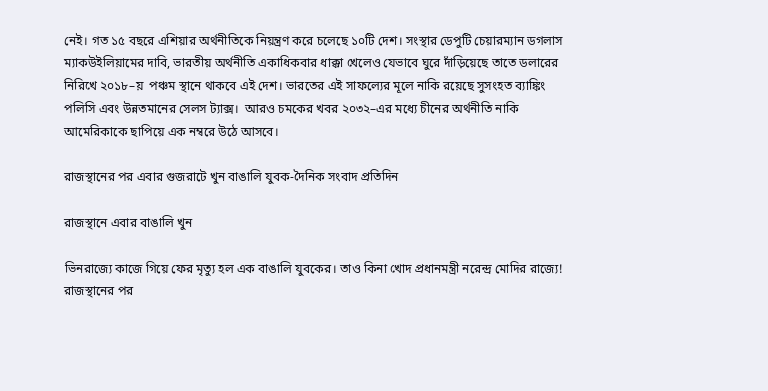নেই। গত ১৫ বছরে এশিয়ার অর্থনীতিকে নিয়ন্ত্রণ করে চলেছে ১০টি দেশ। সংস্থার ডেপুটি চেয়ারম্যান ডগলাস ম্যাকউইলিয়ামের দাবি, ভারতীয় অর্থনীতি একাধিকবার ধাক্কা খেলেও যেভাবে ঘুরে দাঁড়িয়েছে তাতে ডলারের নিরিখে ২০১৮–য়  পঞ্চম স্থানে থাকবে এই দেশ। ভারতের এই সাফল্যের মূলে নাকি রয়েছে সুসংহত ব্যাঙ্কিং পলিসি এবং উন্নতমানের সেলস ট্যাক্স।  আরও চমকের খবর ২০৩২–এর মধ্যে চীনের অর্থনীতি নাকি আমেরিকাকে ছাপিয়ে এক নম্বরে উঠে আসবে।

রাজস্থানের পর এবার গুজরাটে খুন বাঙালি যুবক-দৈনিক সংবাদ প্রতিদিন

রাজস্থানে এবার বাঙালি খুন

ভিনরাজ্যে কাজে গিয়ে ফের মৃত্যু হল এক বাঙালি যুবকের। তাও কিনা খোদ প্রধানমন্ত্রী নরেন্দ্র মোদির রাজ্যে! রাজস্থানের পর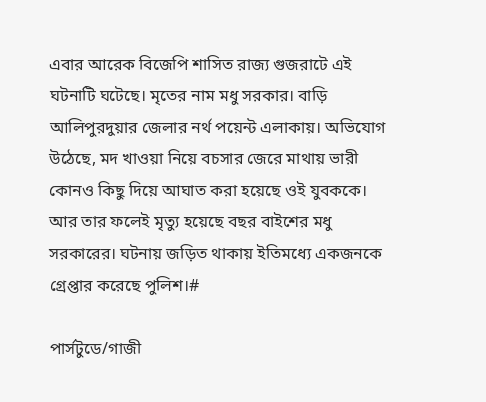এবার আরেক বিজেপি শাসিত রাজ্য গুজরাটে এই ঘটনাটি ঘটেছে। মৃতের নাম মধু সরকার। বাড়ি আলিপুরদুয়ার জেলার নর্থ পয়েন্ট এলাকায়। অভিযোগ উঠেছে, মদ খাওয়া নিয়ে বচসার জেরে মাথায় ভারী কোনও কিছু দিয়ে আঘাত করা হয়েছে ওই যুবককে। আর তার ফলেই মৃত্যু হয়েছে বছর বাইশের মধু সরকারের। ঘটনায় জড়িত থাকায় ইতিমধ্যে একজনকে গ্রেপ্তার করেছে পুলিশ।#

পার্সটুডে/গাজী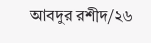আবদুর রশীদ/২৬